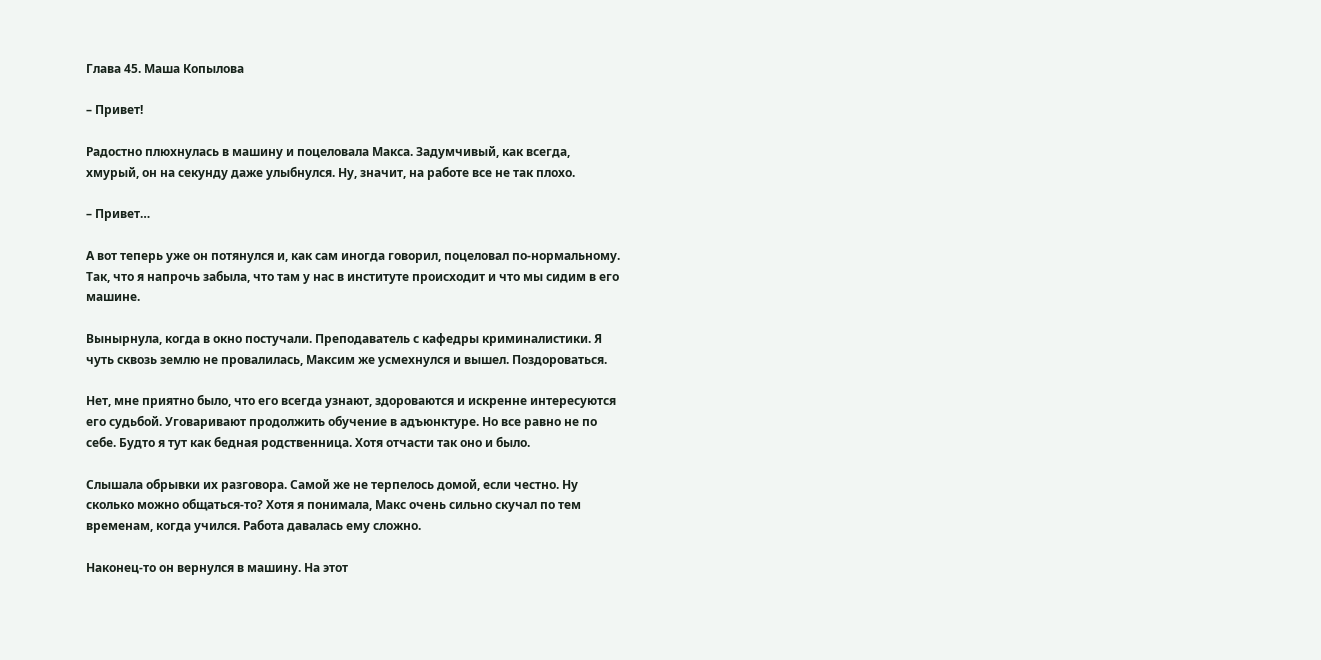Глава 45. Маша Копылова

– Привет!

Радостно плюхнулась в машину и поцеловала Макса. Задумчивый, как всегда, хмурый, он на секунду даже улыбнулся. Ну, значит, на работе все не так плохо.

– Привет…

А вот теперь уже он потянулся и, как сам иногда говорил, поцеловал по-нормальному. Так, что я напрочь забыла, что там у нас в институте происходит и что мы сидим в его машине.

Вынырнула, когда в окно постучали. Преподаватель с кафедры криминалистики. Я чуть сквозь землю не провалилась, Максим же усмехнулся и вышел. Поздороваться.

Нет, мне приятно было, что его всегда узнают, здороваются и искренне интересуются его судьбой. Уговаривают продолжить обучение в адъюнктуре. Но все равно не по себе. Будто я тут как бедная родственница. Хотя отчасти так оно и было.

Слышала обрывки их разговора. Самой же не терпелось домой, если честно. Ну сколько можно общаться-то? Хотя я понимала, Макс очень сильно скучал по тем временам, когда учился. Работа давалась ему сложно.

Наконец-то он вернулся в машину. На этот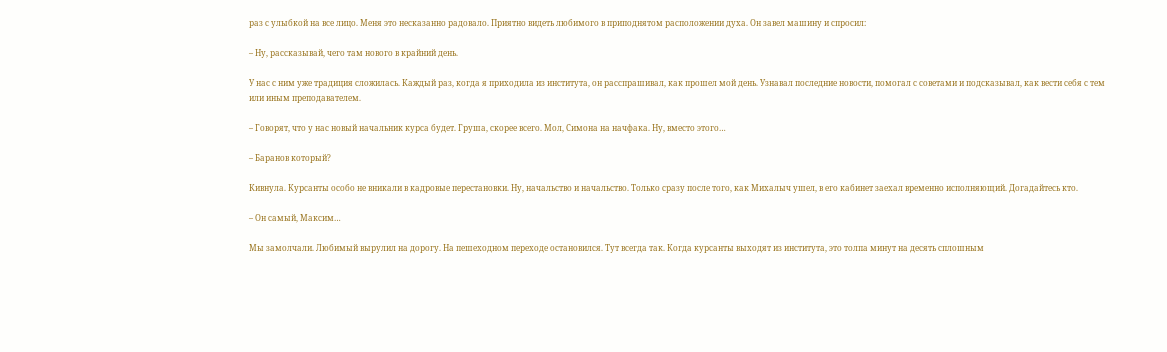раз с улыбкой на все лицо. Меня это несказанно радовало. Приятно видеть любимого в приподнятом расположении духа. Он завел машину и спросил:

– Ну, рассказывай, чего там нового в крайний день.

У нас с ним уже традиция сложилась. Каждый раз, когда я приходила из института, он расспрашивал, как прошел мой день. Узнавал последние новости, помогал с советами и подсказывал, как вести себя с тем или иным преподавателем.

– Говорят, что у нас новый начальник курса будет. Груша, скорее всего. Мол, Симона на начфака. Ну, вместо этого…

– Баранов который?

Кивнула. Курсанты особо не вникали в кадровые перестановки. Ну, начальство и начальство. Только сразу после того, как Михалыч ушел, в его кабинет заехал временно исполняющий. Догадайтесь кто.

– Он самый, Максим…

Мы замолчали. Любимый вырулил на дорогу. На пешеходном переходе остановился. Тут всегда так. Когда курсанты выходят из института, это толпа минут на десять сплошным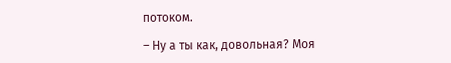потоком.

– Ну а ты как, довольная? Моя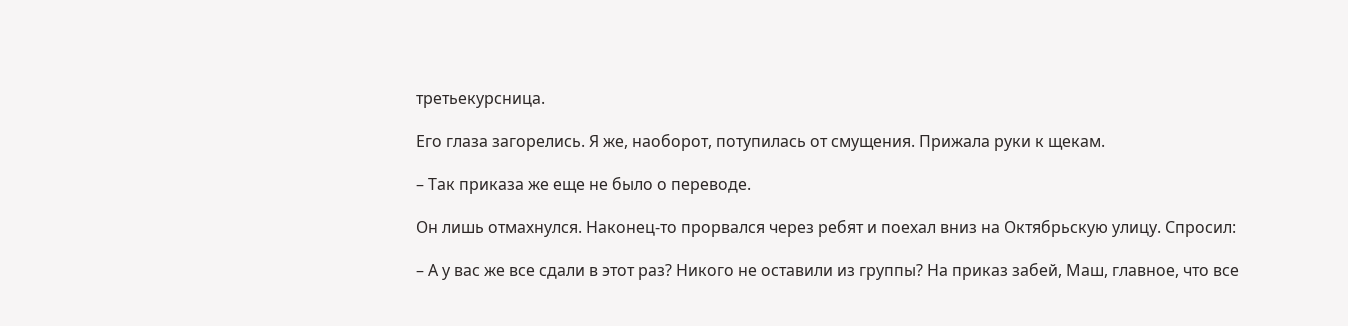третьекурсница.

Его глаза загорелись. Я же, наоборот, потупилась от смущения. Прижала руки к щекам.

– Так приказа же еще не было о переводе.

Он лишь отмахнулся. Наконец-то прорвался через ребят и поехал вниз на Октябрьскую улицу. Спросил:

– А у вас же все сдали в этот раз? Никого не оставили из группы? На приказ забей, Маш, главное, что все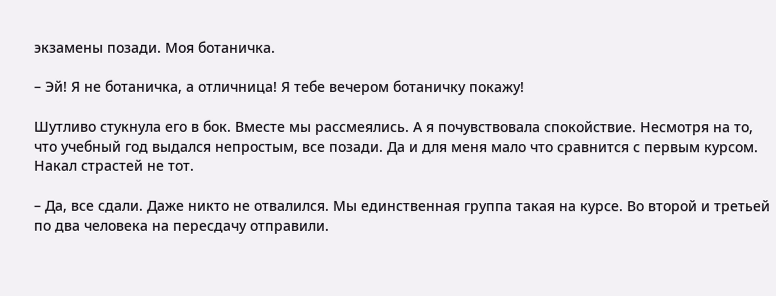экзамены позади. Моя ботаничка.

– Эй! Я не ботаничка, а отличница! Я тебе вечером ботаничку покажу!

Шутливо стукнула его в бок. Вместе мы рассмеялись. А я почувствовала спокойствие. Несмотря на то, что учебный год выдался непростым, все позади. Да и для меня мало что сравнится с первым курсом. Накал страстей не тот.

– Да, все сдали. Даже никто не отвалился. Мы единственная группа такая на курсе. Во второй и третьей по два человека на пересдачу отправили.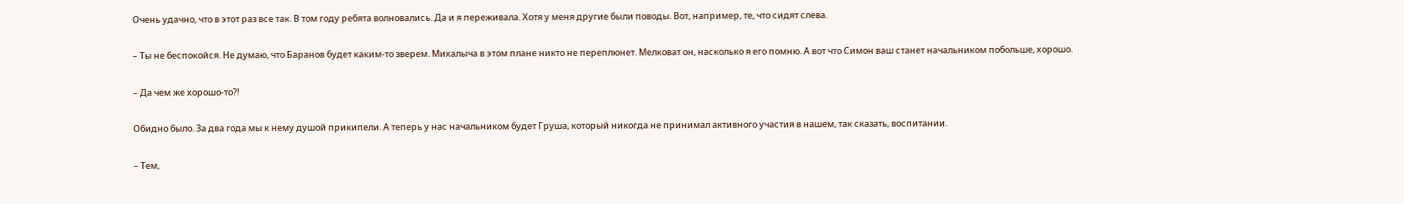Очень удачно, что в этот раз все так. В том году ребята волновались. Да и я переживала. Хотя у меня другие были поводы. Вот, например, те, что сидят слева.

– Ты не беспокойся. Не думаю, что Баранов будет каким-то зверем. Михалыча в этом плане никто не переплюнет. Мелковат он, насколько я его помню. А вот что Симон ваш станет начальником побольше, хорошо.

– Да чем же хорошо-то?!

Обидно было. За два года мы к нему душой прикипели. А теперь у нас начальником будет Груша, который никогда не принимал активного участия в нашем, так сказать, воспитании.

– Тем,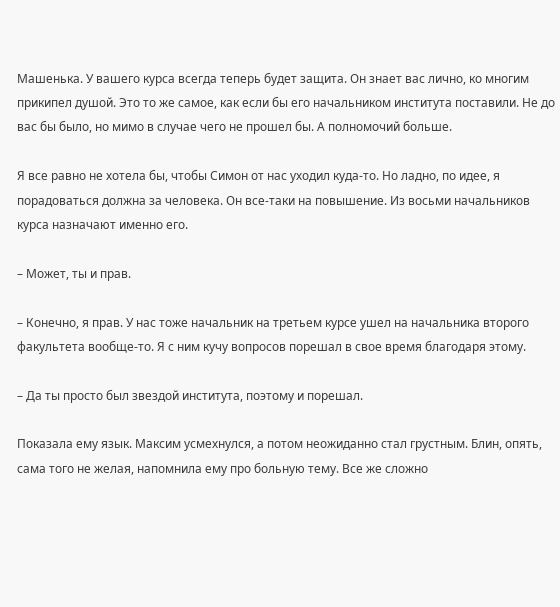Машенька. У вашего курса всегда теперь будет защита. Он знает вас лично, ко многим прикипел душой. Это то же самое, как если бы его начальником института поставили. Не до вас бы было, но мимо в случае чего не прошел бы. А полномочий больше.

Я все равно не хотела бы, чтобы Симон от нас уходил куда-то. Но ладно, по идее, я порадоваться должна за человека. Он все-таки на повышение. Из восьми начальников курса назначают именно его.

– Может, ты и прав.

– Конечно, я прав. У нас тоже начальник на третьем курсе ушел на начальника второго факультета вообще-то. Я с ним кучу вопросов порешал в свое время благодаря этому.

– Да ты просто был звездой института, поэтому и порешал.

Показала ему язык. Максим усмехнулся, а потом неожиданно стал грустным. Блин, опять, сама того не желая, напомнила ему про больную тему. Все же сложно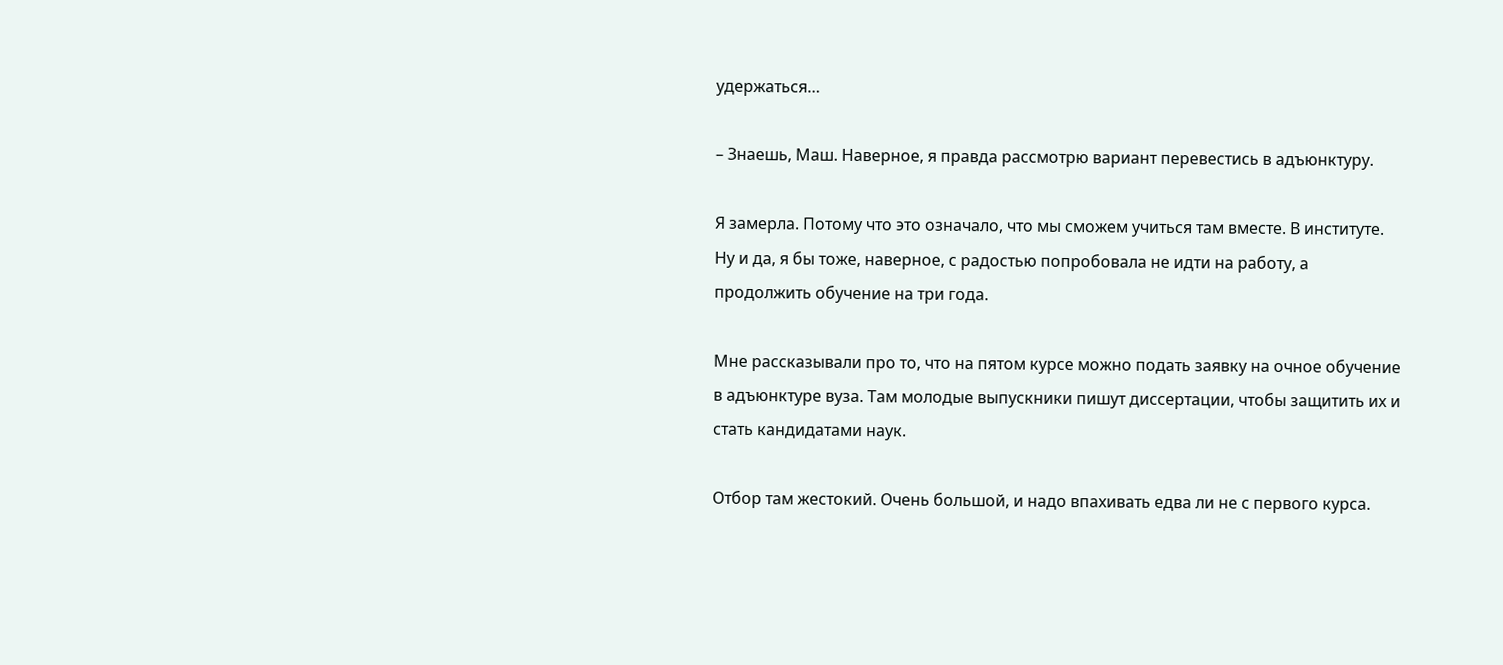удержаться…

– Знаешь, Маш. Наверное, я правда рассмотрю вариант перевестись в адъюнктуру.

Я замерла. Потому что это означало, что мы сможем учиться там вместе. В институте. Ну и да, я бы тоже, наверное, с радостью попробовала не идти на работу, а продолжить обучение на три года.

Мне рассказывали про то, что на пятом курсе можно подать заявку на очное обучение в адъюнктуре вуза. Там молодые выпускники пишут диссертации, чтобы защитить их и стать кандидатами наук.

Отбор там жестокий. Очень большой, и надо впахивать едва ли не с первого курса.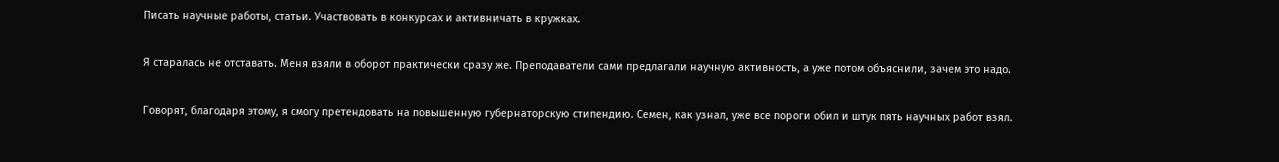Писать научные работы, статьи. Участвовать в конкурсах и активничать в кружках.

Я старалась не отставать. Меня взяли в оборот практически сразу же. Преподаватели сами предлагали научную активность, а уже потом объяснили, зачем это надо.

Говорят, благодаря этому, я смогу претендовать на повышенную губернаторскую стипендию. Семен, как узнал, уже все пороги обил и штук пять научных работ взял.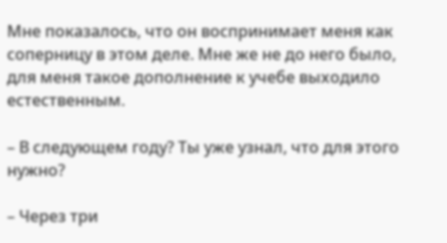Мне показалось, что он воспринимает меня как соперницу в этом деле. Мне же не до него было, для меня такое дополнение к учебе выходило естественным.

– В следующем году? Ты уже узнал, что для этого нужно?

– Через три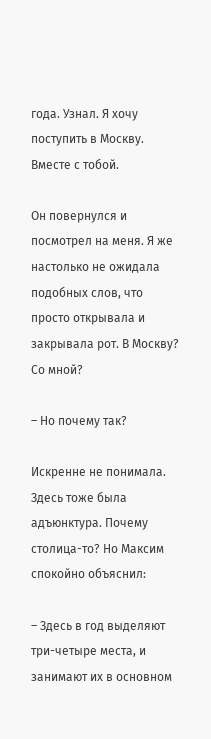года. Узнал. Я хочу поступить в Москву. Вместе с тобой.

Он повернулся и посмотрел на меня. Я же настолько не ожидала подобных слов, что просто открывала и закрывала рот. В Москву? Со мной?

– Но почему так?

Искренне не понимала. Здесь тоже была адъюнктура. Почему столица-то? Но Максим спокойно объяснил:

– Здесь в год выделяют три-четыре места, и занимают их в основном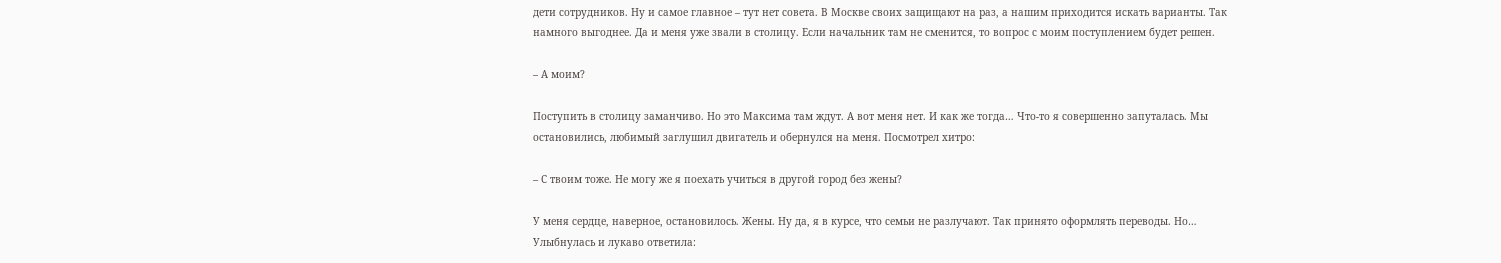дети сотрудников. Ну и самое главное – тут нет совета. В Москве своих защищают на раз, а нашим приходится искать варианты. Так намного выгоднее. Да и меня уже звали в столицу. Если начальник там не сменится, то вопрос с моим поступлением будет решен.

– А моим?

Поступить в столицу заманчиво. Но это Максима там ждут. А вот меня нет. И как же тогда… Что-то я совершенно запуталась. Мы остановились, любимый заглушил двигатель и обернулся на меня. Посмотрел хитро:

– С твоим тоже. Не могу же я поехать учиться в другой город без жены?

У меня сердце, наверное, остановилось. Жены. Ну да, я в курсе, что семьи не разлучают. Так принято оформлять переводы. Но… Улыбнулась и лукаво ответила: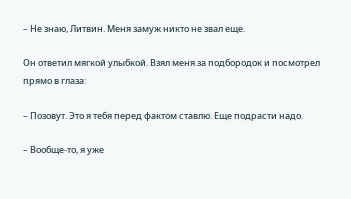– Не знаю, Литвин. Меня замуж никто не звал еще.

Он ответил мягкой улыбкой. Взял меня за подбородок и посмотрел прямо в глаза:

– Позовут. Это я тебя перед фактом ставлю. Еще подрасти надо.

– Вообще-то, я уже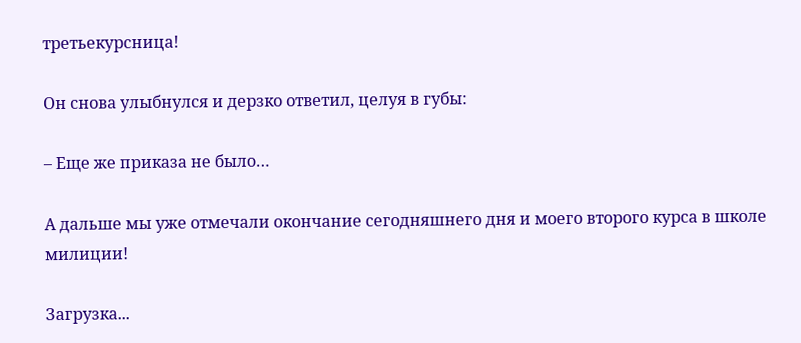третьекурсница!

Он снова улыбнулся и дерзко ответил, целуя в губы:

– Еще же приказа не было…

А дальше мы уже отмечали окончание сегодняшнего дня и моего второго курса в школе милиции!

Загрузка...